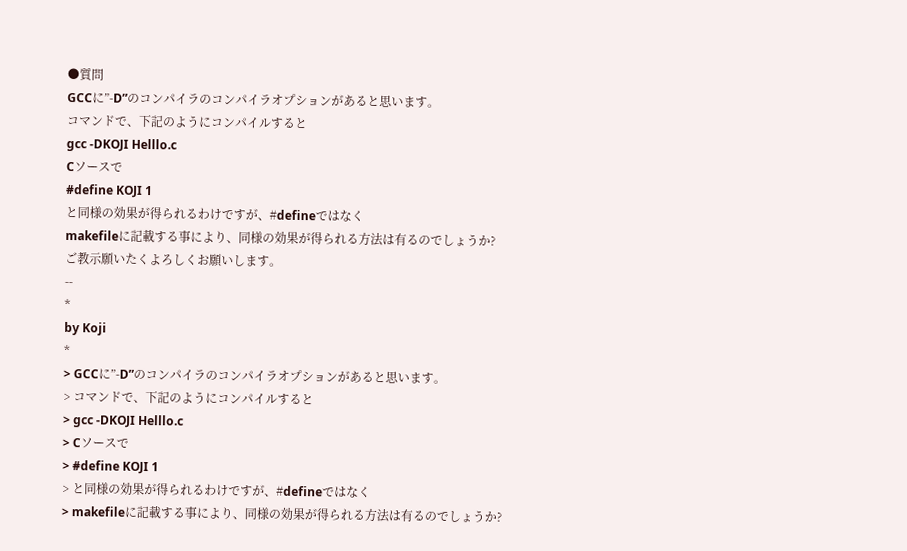●質問
GCCに”-D”のコンパイラのコンパイラオプションがあると思います。
コマンドで、下記のようにコンパイルすると
gcc -DKOJI Helllo.c
Cソースで
#define KOJI 1
と同様の効果が得られるわけですが、#defineではなく
makefileに記載する事により、同様の効果が得られる方法は有るのでしょうか?
ご教示願いたくよろしくお願いします。
--
*
by Koji
*
> GCCに”-D”のコンパイラのコンパイラオプションがあると思います。
> コマンドで、下記のようにコンパイルすると
> gcc -DKOJI Helllo.c
> Cソースで
> #define KOJI 1
> と同様の効果が得られるわけですが、#defineではなく
> makefileに記載する事により、同様の効果が得られる方法は有るのでしょうか?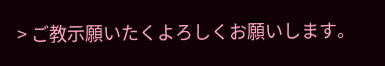> ご教示願いたくよろしくお願いします。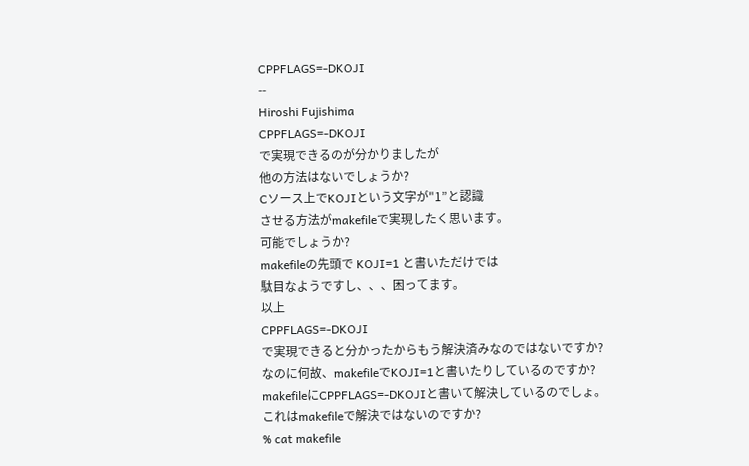CPPFLAGS=-DKOJI
--
Hiroshi Fujishima
CPPFLAGS=-DKOJI
で実現できるのが分かりましたが
他の方法はないでしょうか?
Cソース上でKOJIという文字が"1”と認識
させる方法がmakefileで実現したく思います。
可能でしょうか?
makefileの先頭で KOJI=1 と書いただけでは
駄目なようですし、、、困ってます。
以上
CPPFLAGS=-DKOJI
で実現できると分かったからもう解決済みなのではないですか?
なのに何故、makefileでKOJI=1と書いたりしているのですか?
makefileにCPPFLAGS=-DKOJIと書いて解決しているのでしょ。
これはmakefileで解決ではないのですか?
% cat makefile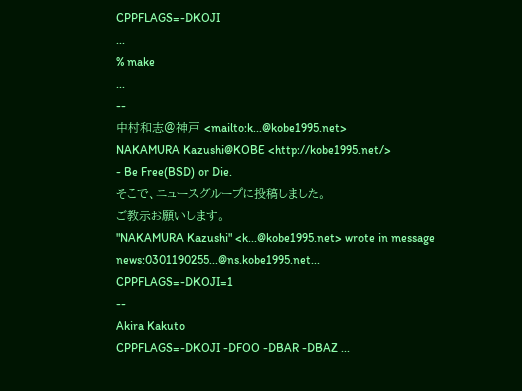CPPFLAGS=-DKOJI
...
% make
...
--
中村和志@神戸 <mailto:k...@kobe1995.net>
NAKAMURA Kazushi@KOBE <http://kobe1995.net/>
- Be Free(BSD) or Die.
そこで、ニュースグループに投稿しました。
ご教示お願いします。
"NAKAMURA Kazushi" <k...@kobe1995.net> wrote in message
news:0301190255...@ns.kobe1995.net...
CPPFLAGS=-DKOJI=1
--
Akira Kakuto
CPPFLAGS=-DKOJI -DFOO -DBAR -DBAZ ...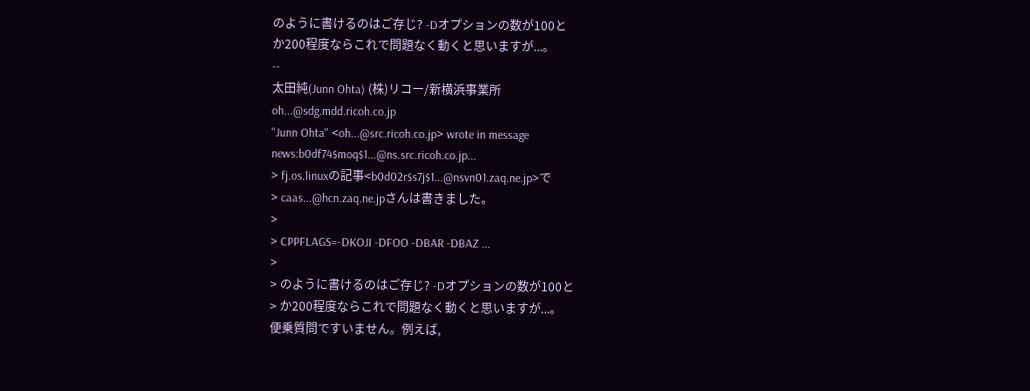のように書けるのはご存じ? -Dオプションの数が100と
か200程度ならこれで問題なく動くと思いますが...。
--
太田純(Junn Ohta) (株)リコー/新横浜事業所
oh...@sdg.mdd.ricoh.co.jp
"Junn Ohta" <oh...@src.ricoh.co.jp> wrote in message
news:b0df74$moq$1...@ns.src.ricoh.co.jp...
> fj.os.linuxの記事<b0d02r$s7j$1...@nsvn01.zaq.ne.jp>で
> caas...@hcn.zaq.ne.jpさんは書きました。
>
> CPPFLAGS=-DKOJI -DFOO -DBAR -DBAZ ...
>
> のように書けるのはご存じ? -Dオプションの数が100と
> か200程度ならこれで問題なく動くと思いますが...。
便乗質問ですいません。例えば,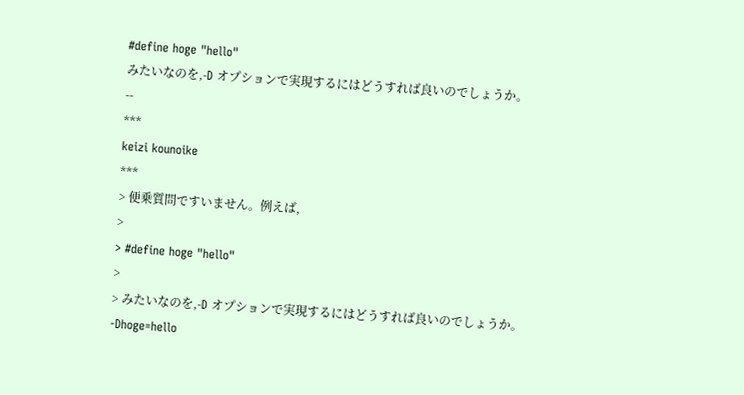#define hoge "hello"
みたいなのを,-D オプションで実現するにはどうすれば良いのでしょうか。
--
***
keizi kounoike
***
> 便乗質問ですいません。例えば,
>
> #define hoge "hello"
>
> みたいなのを,-D オプションで実現するにはどうすれば良いのでしょうか。
-Dhoge=hello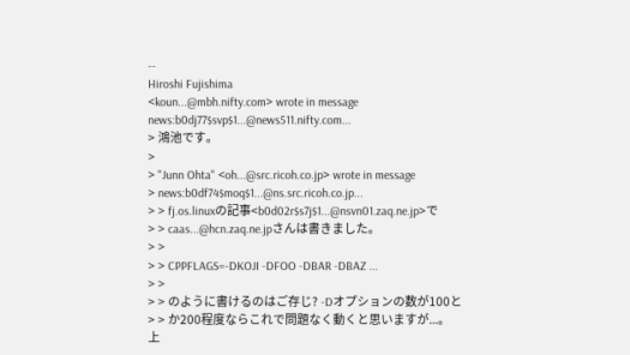--
Hiroshi Fujishima
<koun...@mbh.nifty.com> wrote in message
news:b0dj77$svp$1...@news511.nifty.com...
> 鴻池です。
>
> "Junn Ohta" <oh...@src.ricoh.co.jp> wrote in message
> news:b0df74$moq$1...@ns.src.ricoh.co.jp...
> > fj.os.linuxの記事<b0d02r$s7j$1...@nsvn01.zaq.ne.jp>で
> > caas...@hcn.zaq.ne.jpさんは書きました。
> >
> > CPPFLAGS=-DKOJI -DFOO -DBAR -DBAZ ...
> >
> > のように書けるのはご存じ? -Dオプションの数が100と
> > か200程度ならこれで問題なく動くと思いますが...。
上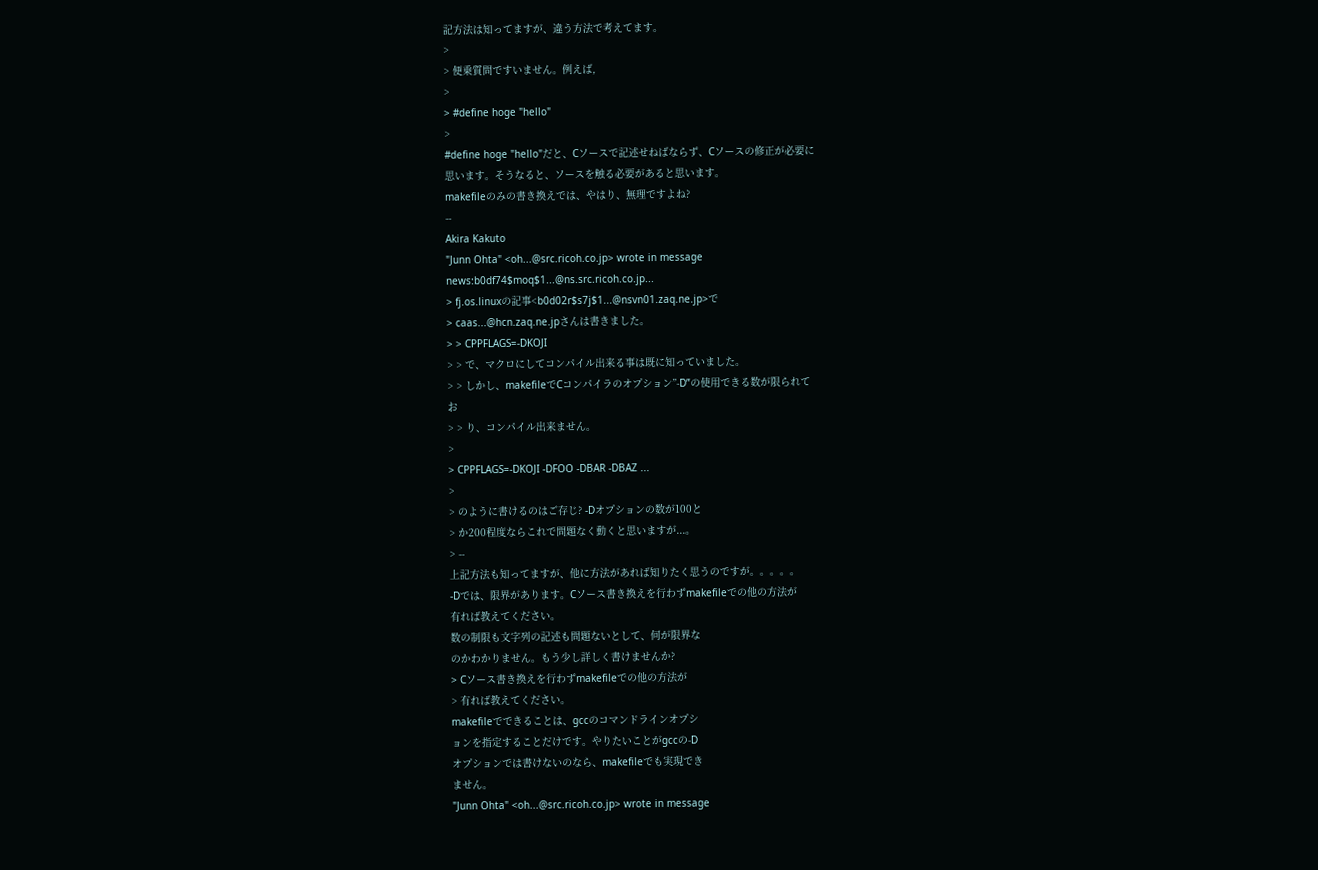記方法は知ってますが、違う方法で考えてます。
>
> 便乗質問ですいません。例えば,
>
> #define hoge "hello"
>
#define hoge "hello"だと、Cソースで記述せねばならず、Cソースの修正が必要に
思います。そうなると、ソースを触る必要があると思います。
makefileのみの書き換えでは、やはり、無理ですよね?
--
Akira Kakuto
"Junn Ohta" <oh...@src.ricoh.co.jp> wrote in message
news:b0df74$moq$1...@ns.src.ricoh.co.jp...
> fj.os.linuxの記事<b0d02r$s7j$1...@nsvn01.zaq.ne.jp>で
> caas...@hcn.zaq.ne.jpさんは書きました。
> > CPPFLAGS=-DKOJI
> > で、マクロにしてコンパイル出来る事は既に知っていました。
> > しかし、makefileでCコンパイラのオプション”-D”の使用できる数が限られて
お
> > り、コンパイル出来ません。
>
> CPPFLAGS=-DKOJI -DFOO -DBAR -DBAZ ...
>
> のように書けるのはご存じ? -Dオプションの数が100と
> か200程度ならこれで問題なく動くと思いますが...。
> --
上記方法も知ってますが、他に方法があれば知りたく思うのですが。。。。。
-Dでは、限界があります。Cソース書き換えを行わずmakefileでの他の方法が
有れば教えてください。
数の制限も文字列の記述も問題ないとして、何が限界な
のかわかりません。もう少し詳しく書けませんか?
> Cソース書き換えを行わずmakefileでの他の方法が
> 有れば教えてください。
makefileでできることは、gccのコマンドラインオプシ
ョンを指定することだけです。やりたいことがgccの-D
オプションでは書けないのなら、makefileでも実現でき
ません。
"Junn Ohta" <oh...@src.ricoh.co.jp> wrote in message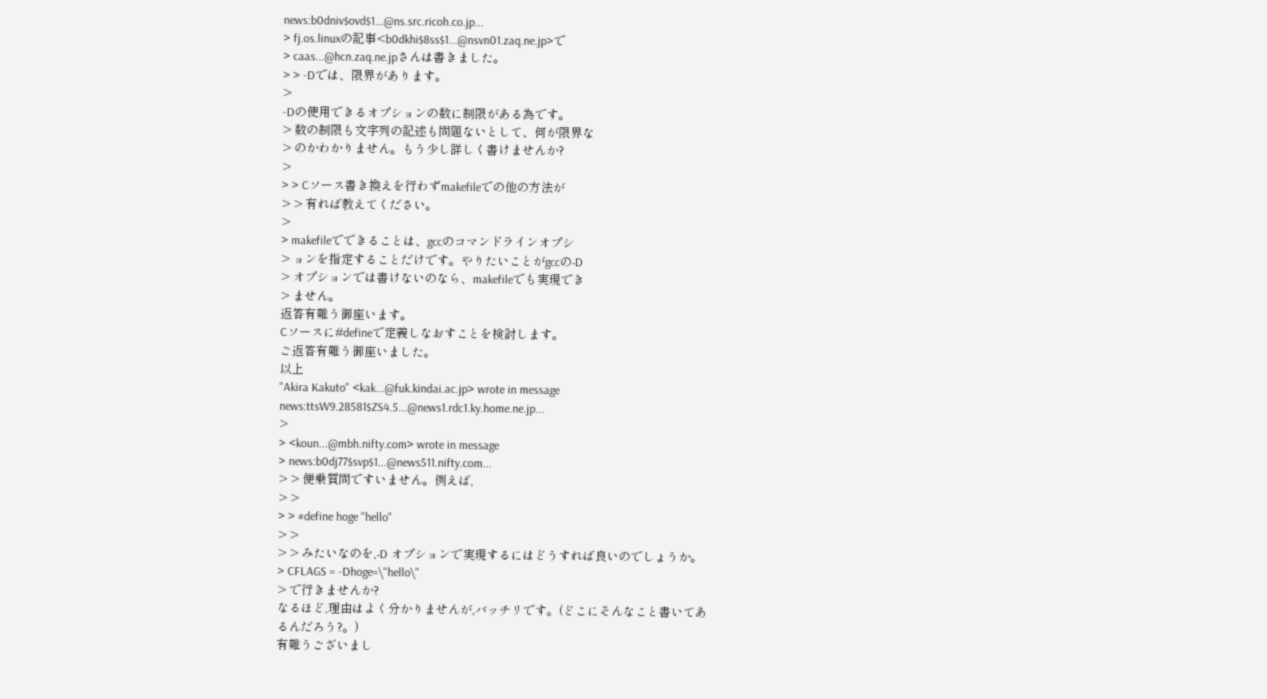news:b0dniv$ovd$1...@ns.src.ricoh.co.jp...
> fj.os.linuxの記事<b0dkhi$8ss$1...@nsvn01.zaq.ne.jp>で
> caas...@hcn.zaq.ne.jpさんは書きました。
> > -Dでは、限界があります。
>
-Dの使用できるオプションの数に制限がある為です。
> 数の制限も文字列の記述も問題ないとして、何が限界な
> のかわかりません。もう少し詳しく書けませんか?
>
> > Cソース書き換えを行わずmakefileでの他の方法が
> > 有れば教えてください。
>
> makefileでできることは、gccのコマンドラインオプシ
> ョンを指定することだけです。やりたいことがgccの-D
> オプションでは書けないのなら、makefileでも実現でき
> ません。
返答有難う御座います。
Cソースに#defineで定義しなおすことを検討します。
ご返答有難う御座いました。
以上
"Akira Kakuto" <kak...@fuk.kindai.ac.jp> wrote in message
news:ttsW9.28581$ZS4.5...@news1.rdc1.ky.home.ne.jp...
>
> <koun...@mbh.nifty.com> wrote in message
> news:b0dj77$svp$1...@news511.nifty.com...
> > 便乗質問ですいません。例えば,
> >
> > #define hoge "hello"
> >
> > みたいなのを,-D オプションで実現するにはどうすれば良いのでしょうか。
> CFLAGS = -Dhoge=\"hello\"
> で行きませんか?
なるほど,理由はよく分かりませんが,バッチリです。(どこにそんなこと書いてあ
るんだろう?。)
有難うございまし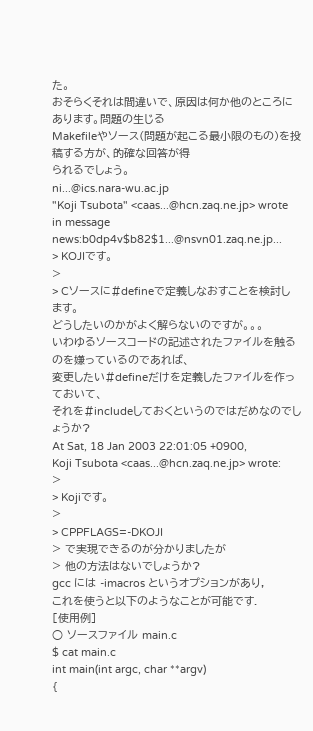た。
おそらくそれは間違いで、原因は何か他のところにあります。問題の生じる
Makefileやソース(問題が起こる最小限のもの)を投稿する方が、的確な回答が得
られるでしょう。
ni...@ics.nara-wu.ac.jp
"Koji Tsubota" <caas...@hcn.zaq.ne.jp> wrote in message
news:b0dp4v$b82$1...@nsvn01.zaq.ne.jp...
> KOJIです。
>
> Cソースに#defineで定義しなおすことを検討します。
どうしたいのかがよく解らないのですが。。。
いわゆるソースコードの記述されたファイルを触るのを嫌っているのであれば、
変更したい#defineだけを定義したファイルを作っておいて、
それを#includeしておくというのではだめなのでしょうか?
At Sat, 18 Jan 2003 22:01:05 +0900,
Koji Tsubota <caas...@hcn.zaq.ne.jp> wrote:
>
> Kojiです。
>
> CPPFLAGS=-DKOJI
> で実現できるのが分かりましたが
> 他の方法はないでしょうか?
gcc には -imacros というオプションがあり,
これを使うと以下のようなことが可能です.
[使用例]
○ ソースファイル main.c
$ cat main.c
int main(int argc, char **argv)
{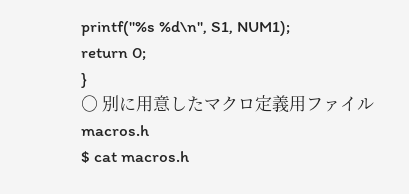printf("%s %d\n", S1, NUM1);
return 0;
}
○ 別に用意したマクロ定義用ファイル macros.h
$ cat macros.h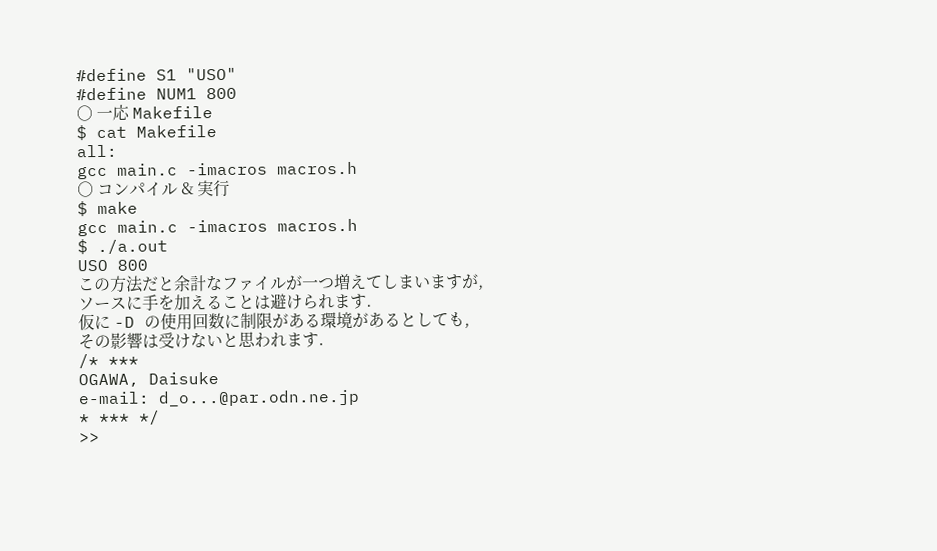#define S1 "USO"
#define NUM1 800
○ 一応 Makefile
$ cat Makefile
all:
gcc main.c -imacros macros.h
○ コンパイル & 実行
$ make
gcc main.c -imacros macros.h
$ ./a.out
USO 800
この方法だと余計なファイルが一つ増えてしまいますが,
ソースに手を加えることは避けられます.
仮に -D の使用回数に制限がある環境があるとしても,
その影響は受けないと思われます.
/* ***
OGAWA, Daisuke
e-mail: d_o...@par.odn.ne.jp
* *** */
>>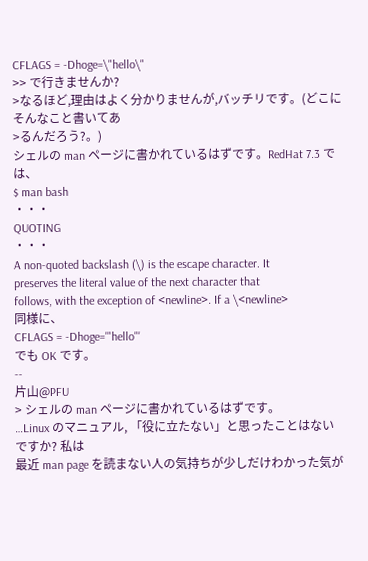CFLAGS = -Dhoge=\"hello\"
>> で行きませんか?
>なるほど,理由はよく分かりませんが,バッチリです。(どこにそんなこと書いてあ
>るんだろう?。)
シェルの man ページに書かれているはずです。RedHat 7.3 では、
$ man bash
・・・
QUOTING
・・・
A non-quoted backslash (\) is the escape character. It
preserves the literal value of the next character that
follows, with the exception of <newline>. If a \<newline>
同様に、
CFLAGS = -Dhoge='"hello"'
でも OK です。
--
片山@PFU
> シェルの man ページに書かれているはずです。
…Linux のマニュアル, 「役に立たない」と思ったことはないですか? 私は
最近 man page を読まない人の気持ちが少しだけわかった気が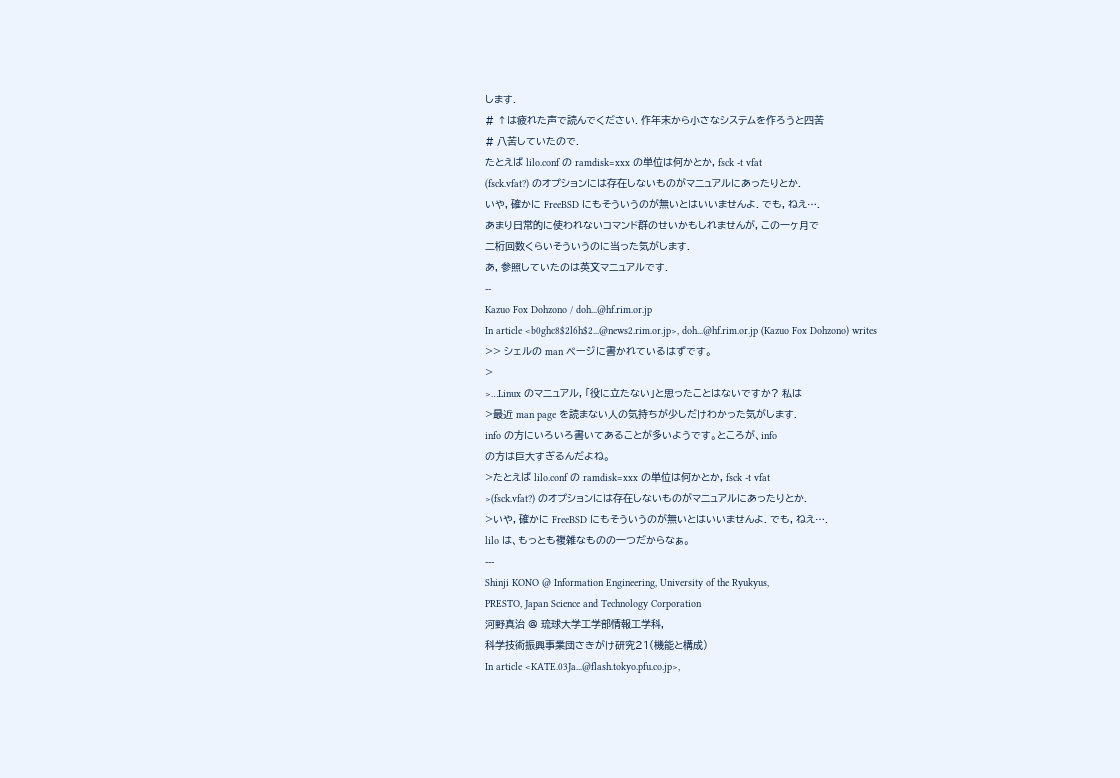します.
# ↑は疲れた声で読んでください. 作年末から小さなシステムを作ろうと四苦
# 八苦していたので.
たとえば lilo.conf の ramdisk=xxx の単位は何かとか, fsck -t vfat
(fsck.vfat?) のオプションには存在しないものがマニュアルにあったりとか.
いや, 確かに FreeBSD にもそういうのが無いとはいいませんよ. でも, ねえ….
あまり日常的に使われないコマンド群のせいかもしれませんが, この一ヶ月で
二桁回数くらいそういうのに当った気がします.
あ, 参照していたのは英文マニュアルです.
--
Kazuo Fox Dohzono / doh...@hf.rim.or.jp
In article <b0ghc8$2l6h$2...@news2.rim.or.jp>, doh...@hf.rim.or.jp (Kazuo Fox Dohzono) writes
>> シェルの man ページに書かれているはずです。
>
>…Linux のマニュアル, 「役に立たない」と思ったことはないですか? 私は
>最近 man page を読まない人の気持ちが少しだけわかった気がします.
info の方にいろいろ書いてあることが多いようです。ところが、info
の方は巨大すぎるんだよね。
>たとえば lilo.conf の ramdisk=xxx の単位は何かとか, fsck -t vfat
>(fsck.vfat?) のオプションには存在しないものがマニュアルにあったりとか.
>いや, 確かに FreeBSD にもそういうのが無いとはいいませんよ. でも, ねえ….
lilo は、もっとも複雑なものの一つだからなぁ。
---
Shinji KONO @ Information Engineering, University of the Ryukyus,
PRESTO, Japan Science and Technology Corporation
河野真治 @ 琉球大学工学部情報工学科,
科学技術振興事業団さきがけ研究21(機能と構成)
In article <KATE.03Ja...@flash.tokyo.pfu.co.jp>,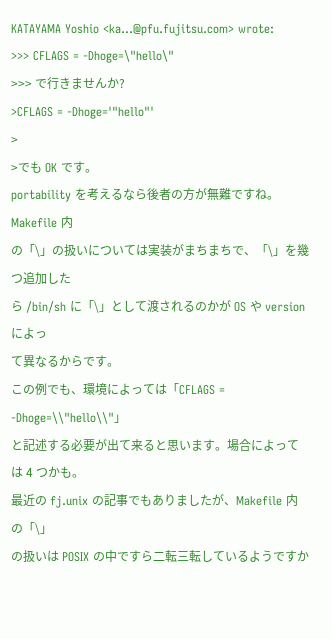KATAYAMA Yoshio <ka...@pfu.fujitsu.com> wrote:
>>> CFLAGS = -Dhoge=\"hello\"
>>> で行きませんか?
>CFLAGS = -Dhoge='"hello"'
>
>でも OK です。
portability を考えるなら後者の方が無難ですね。Makefile 内
の「\」の扱いについては実装がまちまちで、「\」を幾つ追加した
ら /bin/sh に「\」として渡されるのかが OS や version によっ
て異なるからです。
この例でも、環境によっては「CFLAGS = -Dhoge=\\"hello\\"」
と記述する必要が出て来ると思います。場合によっては 4 つかも。
最近の fj.unix の記事でもありましたが、Makefile 内の「\」
の扱いは POSIX の中ですら二転三転しているようですか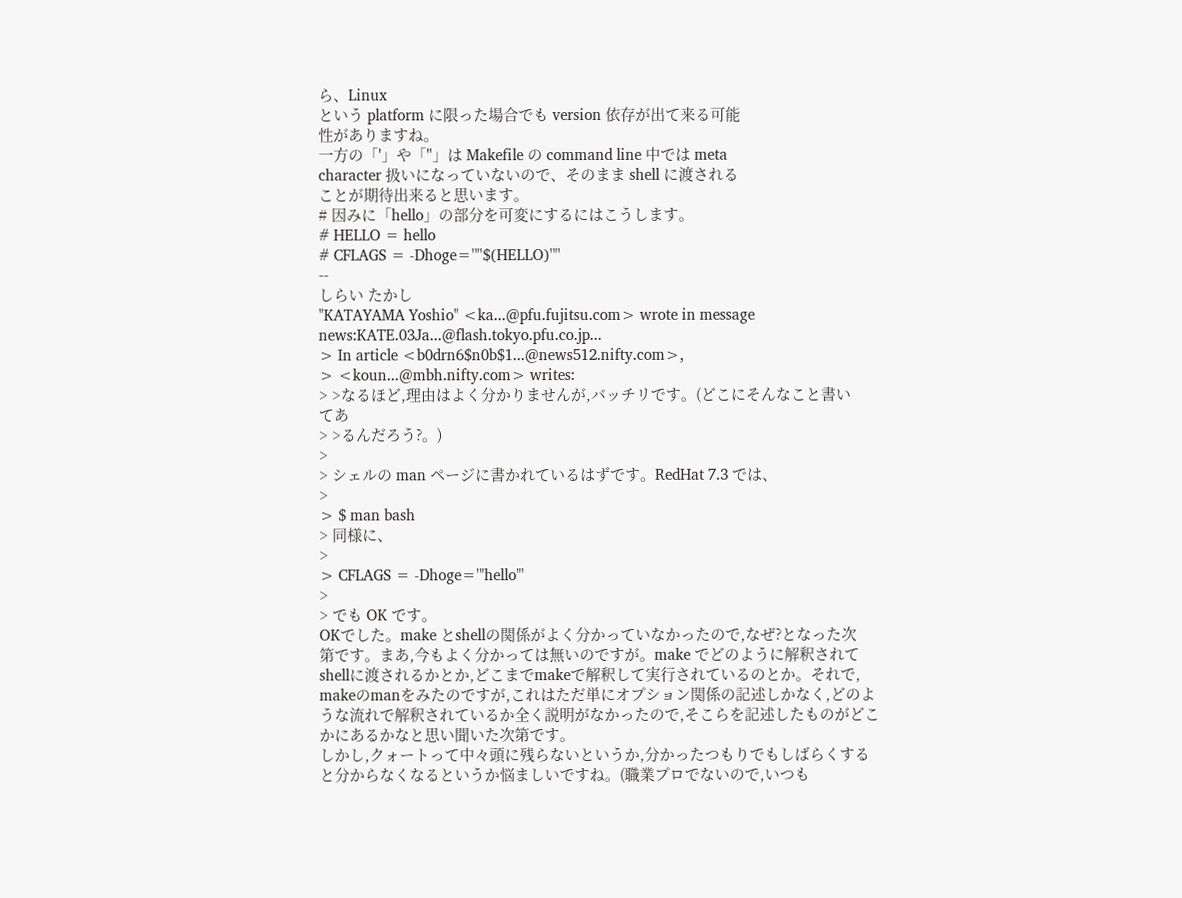ら、Linux
という platform に限った場合でも version 依存が出て来る可能
性がありますね。
一方の「'」や「"」は Makefile の command line 中では meta
character 扱いになっていないので、そのまま shell に渡される
ことが期待出来ると思います。
# 因みに「hello」の部分を可変にするにはこうします。
# HELLO = hello
# CFLAGS = -Dhoge='"'$(HELLO)'"'
--
しらい たかし
"KATAYAMA Yoshio" <ka...@pfu.fujitsu.com> wrote in message
news:KATE.03Ja...@flash.tokyo.pfu.co.jp...
> In article <b0drn6$n0b$1...@news512.nifty.com>,
> <koun...@mbh.nifty.com> writes:
> >なるほど,理由はよく分かりませんが,バッチリです。(どこにそんなこと書い
てあ
> >るんだろう?。)
>
> シェルの man ページに書かれているはずです。RedHat 7.3 では、
>
> $ man bash
> 同様に、
>
> CFLAGS = -Dhoge='"hello"'
>
> でも OK です。
OKでした。make とshellの関係がよく分かっていなかったので,なぜ?となった次
第です。まあ,今もよく分かっては無いのですが。make でどのように解釈されて
shellに渡されるかとか,どこまでmakeで解釈して実行されているのとか。それで,
makeのmanをみたのですが,これはただ単にオプション関係の記述しかなく,どのよ
うな流れで解釈されているか全く説明がなかったので,そこらを記述したものがどこ
かにあるかなと思い聞いた次第です。
しかし,クォートって中々頭に残らないというか,分かったつもりでもしばらくする
と分からなくなるというか悩ましいですね。(職業プロでないので,いつも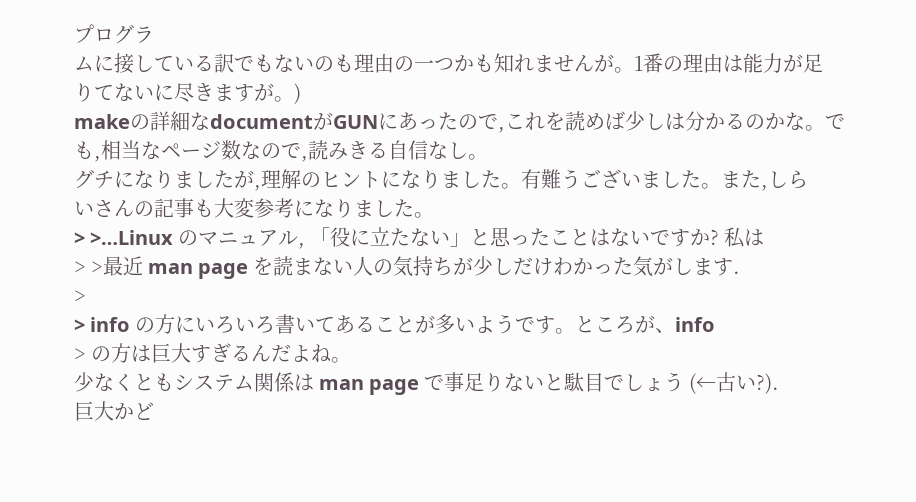プログラ
ムに接している訳でもないのも理由の一つかも知れませんが。1番の理由は能力が足
りてないに尽きますが。)
makeの詳細なdocumentがGUNにあったので,これを読めば少しは分かるのかな。で
も,相当なページ数なので,読みきる自信なし。
グチになりましたが,理解のヒントになりました。有難うございました。また,しら
いさんの記事も大変参考になりました。
> >…Linux のマニュアル, 「役に立たない」と思ったことはないですか? 私は
> >最近 man page を読まない人の気持ちが少しだけわかった気がします.
>
> info の方にいろいろ書いてあることが多いようです。ところが、info
> の方は巨大すぎるんだよね。
少なくともシステム関係は man page で事足りないと駄目でしょう (←古い?).
巨大かど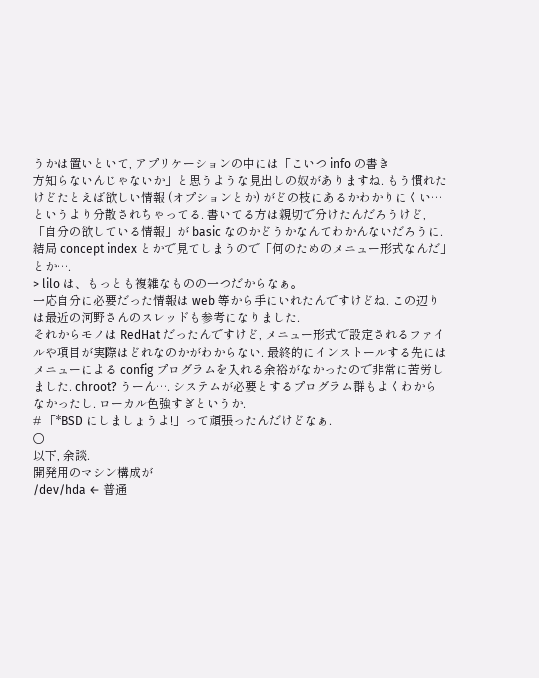うかは置いといて, アプリケーションの中には「こいつ info の書き
方知らないんじゃないか」と思うような見出しの奴がありますね. もう慣れた
けどたとえば欲しい情報 (オプションとか) がどの枝にあるかわかりにくい…
というより分散されちゃってる. 書いてる方は親切で分けたんだろうけど,
「自分の欲している情報」が basic なのかどうかなんてわかんないだろうに.
結局 concept index とかで見てしまうので「何のためのメニュー形式なんだ」
とか….
> lilo は、もっとも複雑なものの一つだからなぁ。
一応自分に必要だった情報は web 等から手にいれたんですけどね. この辺り
は最近の河野さんのスレッドも参考になりました.
それからモノは RedHat だったんですけど, メニュー形式で設定されるファイ
ルや項目が実際はどれなのかがわからない. 最終的にインストールする先には
メニューによる config プログラムを入れる余裕がなかったので非常に苦労し
ました. chroot? うーん…. システムが必要とするプログラム群もよくわから
なかったし. ローカル色強すぎというか.
# 「*BSD にしましょうよ!」って頑張ったんだけどなぁ.
○
以下, 余談.
開発用のマシン構成が
/dev/hda ← 普通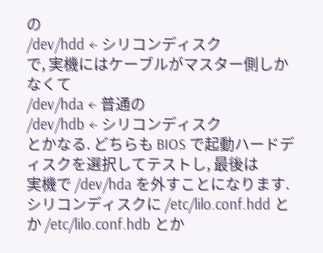の
/dev/hdd ← シリコンディスク
で, 実機にはケーブルがマスター側しかなくて
/dev/hda ← 普通の
/dev/hdb ← シリコンディスク
とかなる. どちらも BIOS で起動ハードディスクを選択してテストし, 最後は
実機で /dev/hda を外すことになります.
シリコンディスクに /etc/lilo.conf.hdd とか /etc/lilo.conf.hdb とか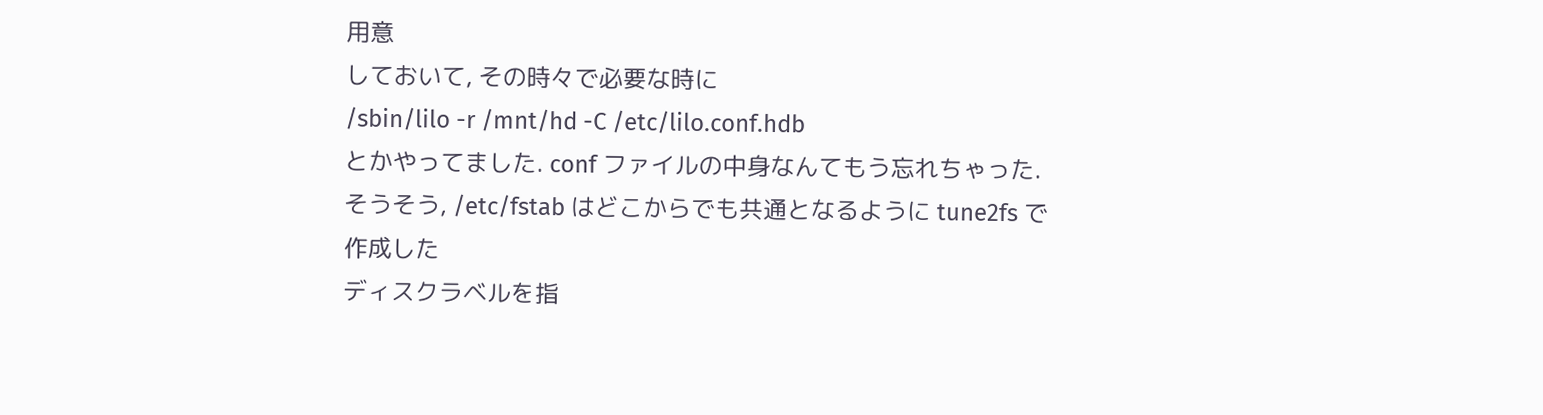用意
しておいて, その時々で必要な時に
/sbin/lilo -r /mnt/hd -C /etc/lilo.conf.hdb
とかやってました. conf ファイルの中身なんてもう忘れちゃった.
そうそう, /etc/fstab はどこからでも共通となるように tune2fs で作成した
ディスクラベルを指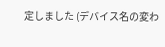定しました (デバイス名の変わ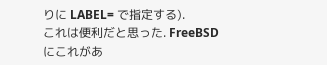りに LABEL= で指定する).
これは便利だと思った. FreeBSD にこれがあ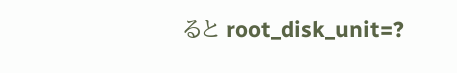ると root_disk_unit=?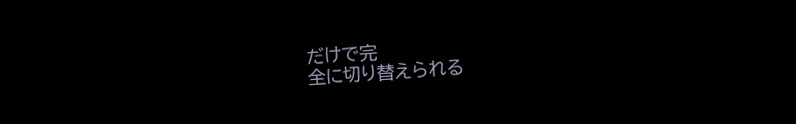だけで完
全に切り替えられる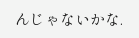んじゃないかな.